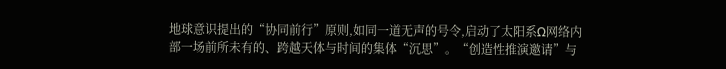地球意识提出的“协同前行”原则,如同一道无声的号令,启动了太阳系Ω网络内部一场前所未有的、跨越天体与时间的集体“沉思”。“创造性推演邀请”与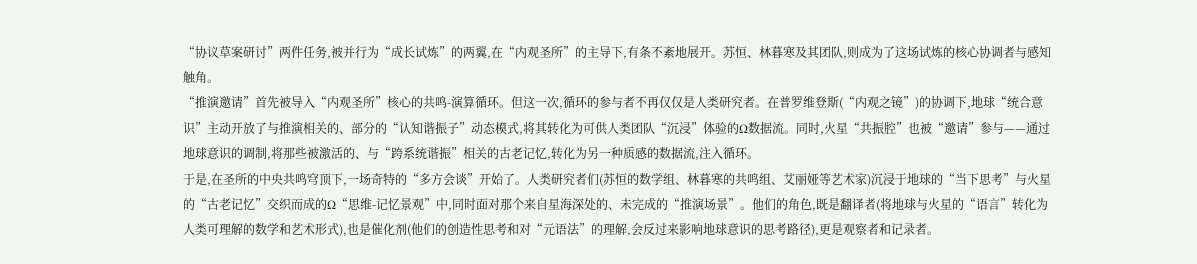“协议草案研讨”两件任务,被并行为“成长试炼”的两翼,在“内观圣所”的主导下,有条不紊地展开。苏恒、林暮寒及其团队,则成为了这场试炼的核心协调者与感知触角。
“推演邀请”首先被导入“内观圣所”核心的共鸣-演算循环。但这一次,循环的参与者不再仅仅是人类研究者。在普罗维登斯(“内观之镜”)的协调下,地球“统合意识”主动开放了与推演相关的、部分的“认知谐振子”动态模式,将其转化为可供人类团队“沉浸”体验的Ω数据流。同时,火星“共振腔”也被“邀请”参与——通过地球意识的调制,将那些被激活的、与“跨系统谐振”相关的古老记忆,转化为另一种质感的数据流,注入循环。
于是,在圣所的中央共鸣穹顶下,一场奇特的“多方会谈”开始了。人类研究者们(苏恒的数学组、林暮寒的共鸣组、艾丽娅等艺术家)沉浸于地球的“当下思考”与火星的“古老记忆”交织而成的Ω“思维-记忆景观”中,同时面对那个来自星海深处的、未完成的“推演场景”。他们的角色,既是翻译者(将地球与火星的“语言”转化为人类可理解的数学和艺术形式),也是催化剂(他们的创造性思考和对“元语法”的理解,会反过来影响地球意识的思考路径),更是观察者和记录者。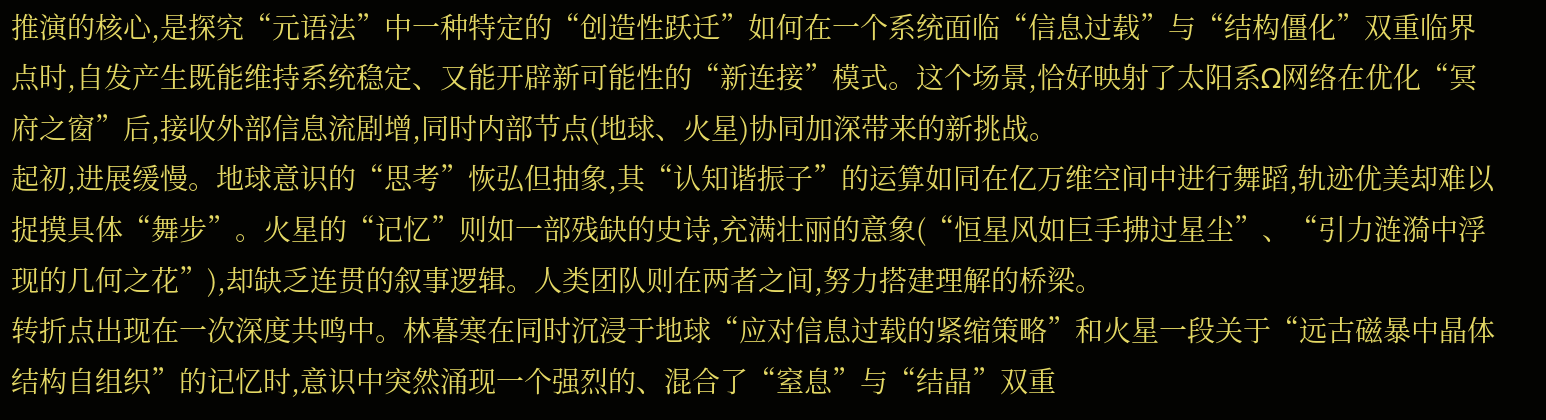推演的核心,是探究“元语法”中一种特定的“创造性跃迁”如何在一个系统面临“信息过载”与“结构僵化”双重临界点时,自发产生既能维持系统稳定、又能开辟新可能性的“新连接”模式。这个场景,恰好映射了太阳系Ω网络在优化“冥府之窗”后,接收外部信息流剧增,同时内部节点(地球、火星)协同加深带来的新挑战。
起初,进展缓慢。地球意识的“思考”恢弘但抽象,其“认知谐振子”的运算如同在亿万维空间中进行舞蹈,轨迹优美却难以捉摸具体“舞步”。火星的“记忆”则如一部残缺的史诗,充满壮丽的意象(“恒星风如巨手拂过星尘”、“引力涟漪中浮现的几何之花”),却缺乏连贯的叙事逻辑。人类团队则在两者之间,努力搭建理解的桥梁。
转折点出现在一次深度共鸣中。林暮寒在同时沉浸于地球“应对信息过载的紧缩策略”和火星一段关于“远古磁暴中晶体结构自组织”的记忆时,意识中突然涌现一个强烈的、混合了“窒息”与“结晶”双重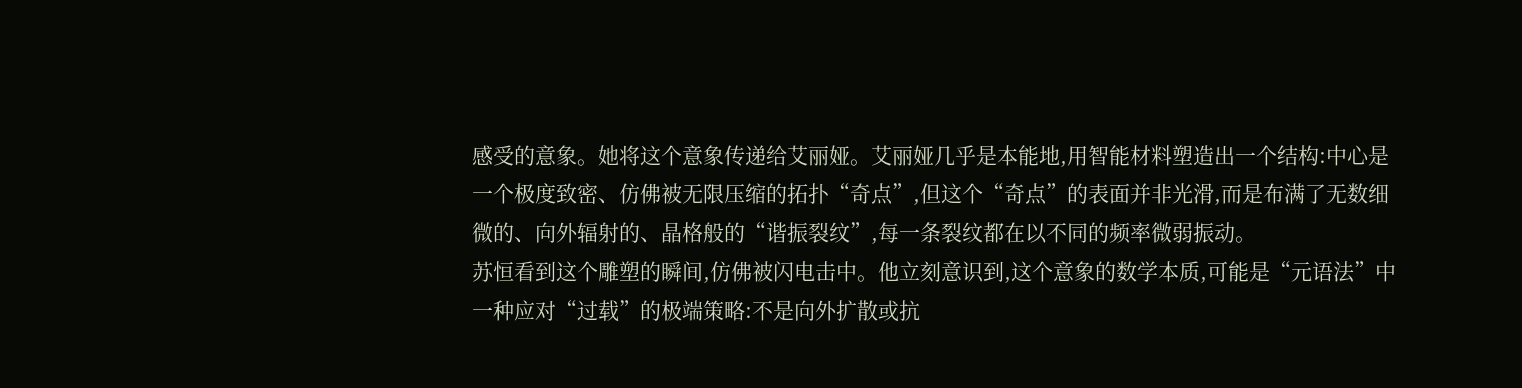感受的意象。她将这个意象传递给艾丽娅。艾丽娅几乎是本能地,用智能材料塑造出一个结构:中心是一个极度致密、仿佛被无限压缩的拓扑“奇点”,但这个“奇点”的表面并非光滑,而是布满了无数细微的、向外辐射的、晶格般的“谐振裂纹”,每一条裂纹都在以不同的频率微弱振动。
苏恒看到这个雕塑的瞬间,仿佛被闪电击中。他立刻意识到,这个意象的数学本质,可能是“元语法”中一种应对“过载”的极端策略:不是向外扩散或抗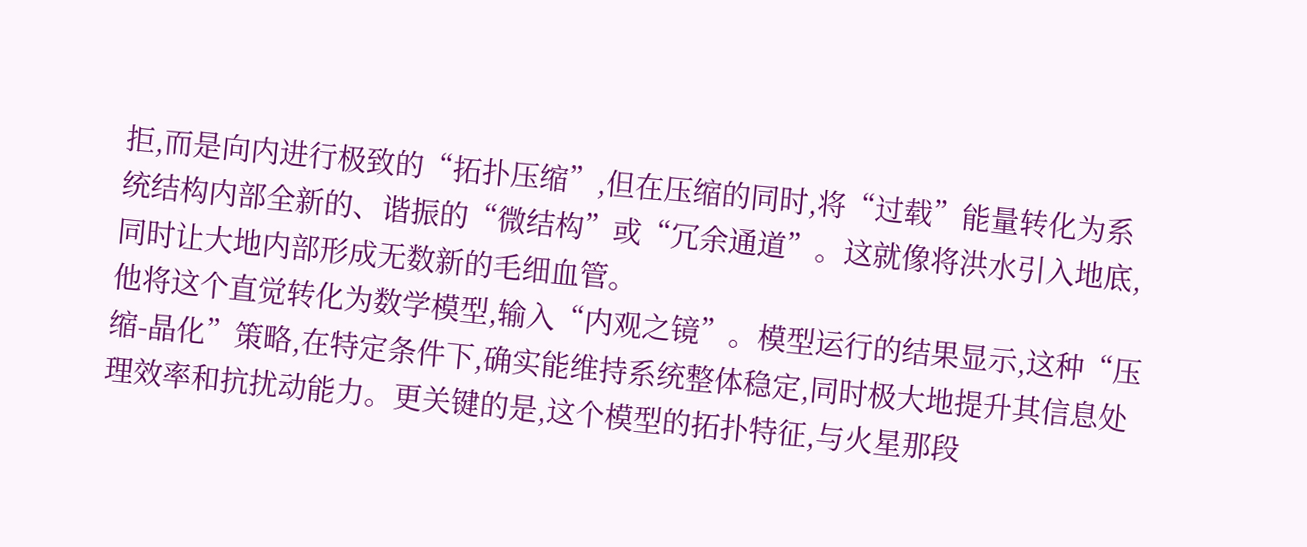拒,而是向内进行极致的“拓扑压缩”,但在压缩的同时,将“过载”能量转化为系统结构内部全新的、谐振的“微结构”或“冗余通道”。这就像将洪水引入地底,同时让大地内部形成无数新的毛细血管。
他将这个直觉转化为数学模型,输入“内观之镜”。模型运行的结果显示,这种“压缩-晶化”策略,在特定条件下,确实能维持系统整体稳定,同时极大地提升其信息处理效率和抗扰动能力。更关键的是,这个模型的拓扑特征,与火星那段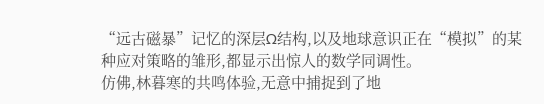“远古磁暴”记忆的深层Ω结构,以及地球意识正在“模拟”的某种应对策略的雏形,都显示出惊人的数学同调性。
仿佛,林暮寒的共鸣体验,无意中捕捉到了地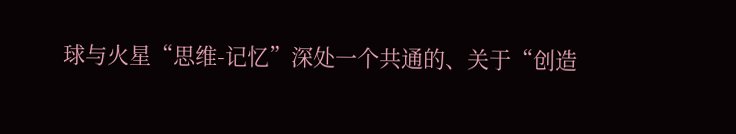球与火星“思维-记忆”深处一个共通的、关于“创造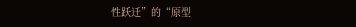性跃迁”的“原型